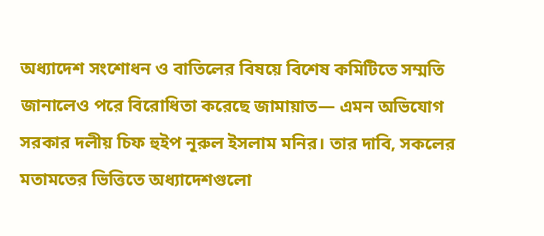অধ্যাদেশ সংশোধন ও বাতিলের বিষয়ে বিশেষ কমিটিতে সম্মতি জানালেও পরে বিরোধিতা করেছে জামায়াত— এমন অভিযোগ সরকার দলীয় চিফ হুইপ নূরুল ইসলাম মনির। তার দাবি, সকলের মতামতের ভিত্তিতে অধ্যাদেশগুলো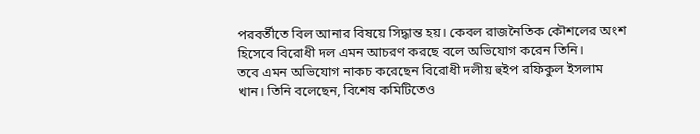পরবর্তীতে বিল আনার বিষয়ে সিদ্ধান্ত হয়। কেবল রাজনৈতিক কৌশলের অংশ হিসেবে বিরোধী দল এমন আচরণ করছে বলে অভিযোগ করেন তিনি।
তবে এমন অভিযোগ নাকচ করেছেন বিরোধী দলীয় হুইপ রফিকুল ইসলাম খান। তিনি বলেছেন, বিশেষ কমিটিতেও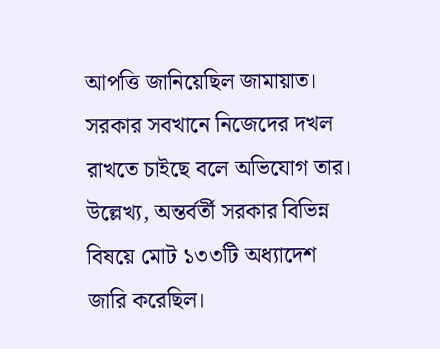আপত্তি জানিয়েছিল জামায়াত। সরকার সবখানে নিজেদের দখল রাখতে চাইছে বলে অভিযোগ তার।
উল্লেখ্য, অন্তর্বর্তী সরকার বিভিন্ন বিষয়ে মোট ১৩৩টি অধ্যাদেশ জারি করেছিল।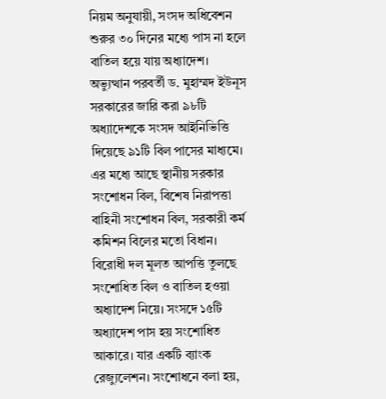নিয়ম অনুযায়ী, সংসদ অধিবেশন শুরুর ৩০ দিনের মধ্যে পাস না হলে বাতিল হয়ে যায় অধ্যাদেশ।
অভ্যুত্থান পরবর্তী ড. মুহাম্মদ ইউনূস সরকারের জারি করা ৯৮টি অধ্যাদেশকে সংসদ আইনিভিত্তি দিয়েছে ৯১টি বিল পাসের মাধ্যমে। এর মধ্যে আছে স্থানীয় সরকার সংশোধন বিল, বিশেষ নিরাপত্তা বাহিনী সংশোধন বিল, সরকারী কর্ম কমিশন বিলের মতো বিধান।
বিরোধী দল মূলত আপত্তি তুলছে সংশোধিত বিল ও বাতিল হওয়া অধ্যাদেশ নিয়ে। সংসদে ১৫টি অধ্যাদেশ পাস হয় সংশোধিত আকারে। যার একটি ব্যাংক রেজ্যুলেশন। সংশোধনে বলা হয়,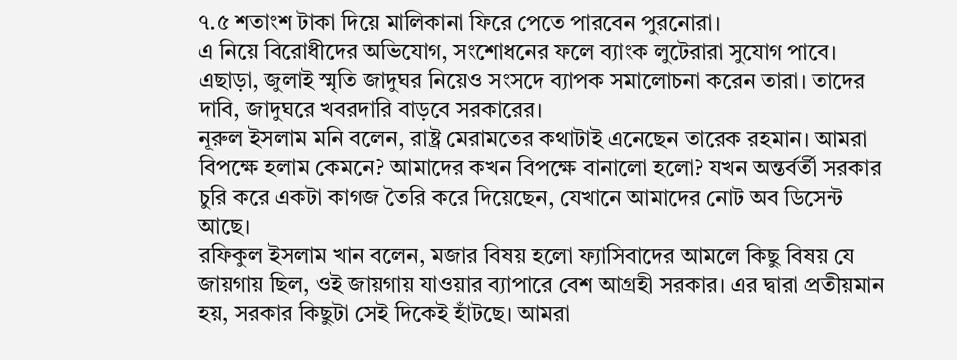৭.৫ শতাংশ টাকা দিয়ে মালিকানা ফিরে পেতে পারবেন পুরনোরা।
এ নিয়ে বিরোধীদের অভিযোগ, সংশোধনের ফলে ব্যাংক লুটেরারা সুযোগ পাবে। এছাড়া, জুলাই স্মৃতি জাদুঘর নিয়েও সংসদে ব্যাপক সমালোচনা করেন তারা। তাদের দাবি, জাদুঘরে খবরদারি বাড়বে সরকারের।
নূরুল ইসলাম মনি বলেন, রাষ্ট্র মেরামতের কথাটাই এনেছেন তারেক রহমান। আমরা বিপক্ষে হলাম কেমনে? আমাদের কখন বিপক্ষে বানালো হলো? যখন অন্তর্বর্তী সরকার চুরি করে একটা কাগজ তৈরি করে দিয়েছেন, যেখানে আমাদের নোট অব ডিসেন্ট আছে।
রফিকুল ইসলাম খান বলেন, মজার বিষয় হলো ফ্যাসিবাদের আমলে কিছু বিষয় যে জায়গায় ছিল, ওই জায়গায় যাওয়ার ব্যাপারে বেশ আগ্রহী সরকার। এর দ্বারা প্রতীয়মান হয়, সরকার কিছুটা সেই দিকেই হাঁটছে। আমরা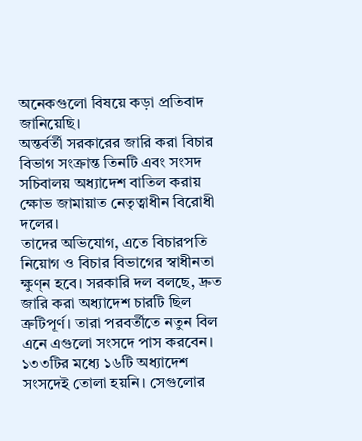অনেকগুলো বিষয়ে কড়া প্রতিবাদ জানিয়েছি।
অন্তর্বর্তী সরকারের জারি করা বিচার বিভাগ সংক্রান্ত তিনটি এবং সংসদ সচিবালয় অধ্যাদেশ বাতিল করায় ক্ষোভ জামায়াত নেতৃত্বাধীন বিরোধী দলের।
তাদের অভিযোগ, এতে বিচারপতি নিয়োগ ও বিচার বিভাগের স্বাধীনতা ক্ষুণ্ন হবে। সরকারি দল বলছে, দ্রুত জারি করা অধ্যাদেশ চারটি ছিল ত্রুটিপূর্ণ। তারা পরবর্তীতে নতুন বিল এনে এগুলো সংসদে পাস করবেন।
১৩৩টির মধ্যে ১৬টি অধ্যাদেশ সংসদেই তোলা হয়নি। সেগুলোর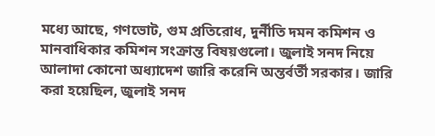মধ্যে আছে, গণভোট, গুম প্রতিরোধ, দুর্নীতি দমন কমিশন ও মানবাধিকার কমিশন সংক্রান্ত বিষয়গুলো। জুলাই সনদ নিয়ে আলাদা কোনো অধ্যাদেশ জারি করেনি অন্তর্বর্তী সরকার। জারি করা হয়েছিল, জুলাই সনদ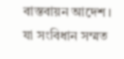বাস্তবায়ন আদেশ। যা সংবিধান সম্মত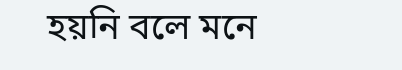হয়নি বলে মনে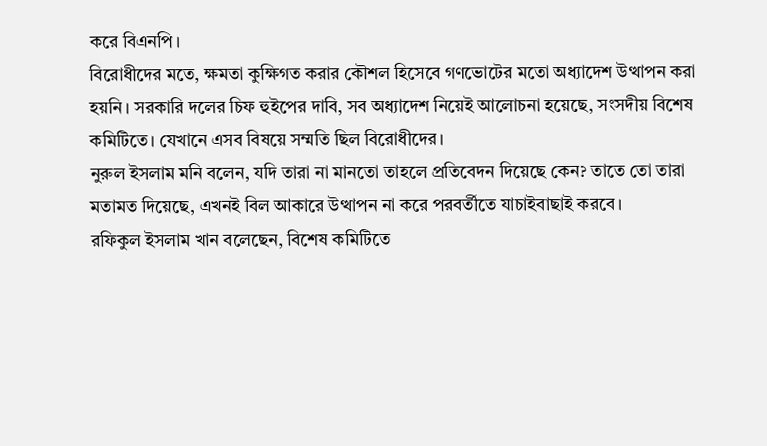করে বিএনপি।
বিরোধীদের মতে, ক্ষমতা কুক্ষিগত করার কৌশল হিসেবে গণভোটের মতো অধ্যাদেশ উত্থাপন করা হয়নি। সরকারি দলের চিফ হুইপের দাবি, সব অধ্যাদেশ নিয়েই আলোচনা হয়েছে, সংসদীয় বিশেষ কমিটিতে। যেখানে এসব বিষয়ে সম্মতি ছিল বিরোধীদের।
নুরুল ইসলাম মনি বলেন, যদি তারা না মানতো তাহলে প্রতিবেদন দিয়েছে কেন? তাতে তো তারা মতামত দিয়েছে, এখনই বিল আকারে উত্থাপন না করে পরবর্তীতে যাচাইবাছাই করবে।
রফিকুল ইসলাম খান বলেছেন, বিশেষ কমিটিতে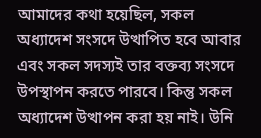আমাদের কথা হয়েছিল, সকল অধ্যাদেশ সংসদে উত্থাপিত হবে আবার এবং সকল সদস্যই তার বক্তব্য সংসদে উপস্থাপন করতে পারবে। কিন্তু সকল অধ্যাদেশ উত্থাপন করা হয় নাই। উনি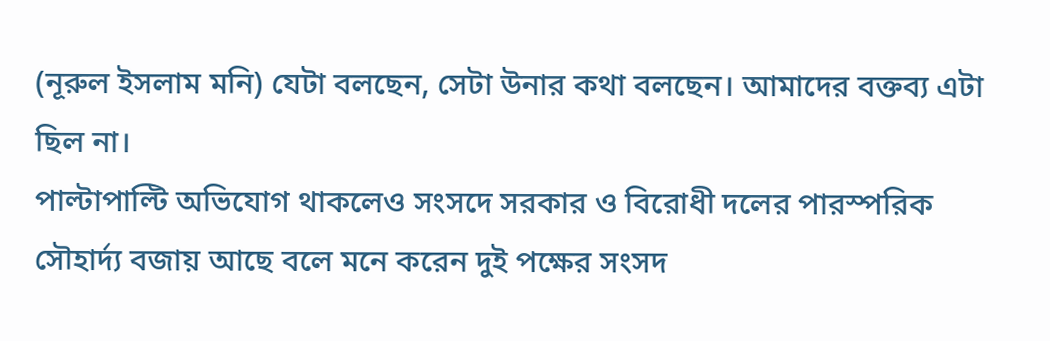(নূরুল ইসলাম মনি) যেটা বলছেন, সেটা উনার কথা বলছেন। আমাদের বক্তব্য এটা ছিল না।
পাল্টাপাল্টি অভিযোগ থাকলেও সংসদে সরকার ও বিরোধী দলের পারস্পরিক সৌহার্দ্য বজায় আছে বলে মনে করেন দুই পক্ষের সংসদ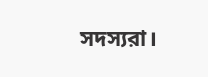সদস্যরা।